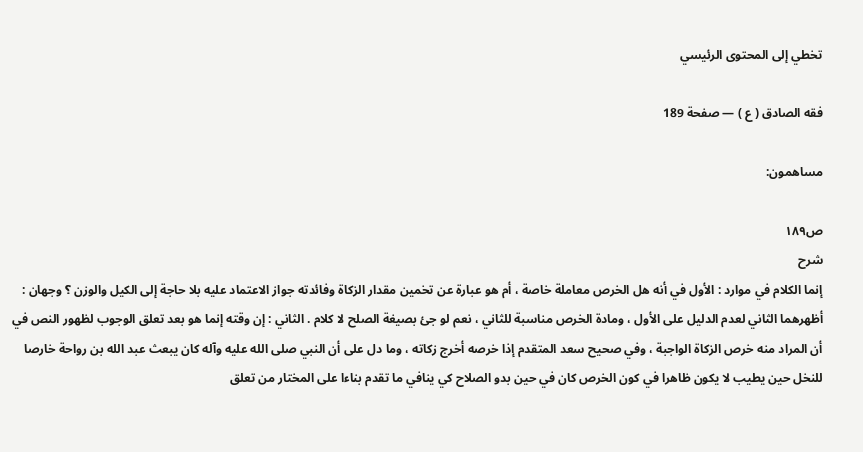تخطي إلى المحتوى الرئيسي

فقه الصادق ( ع ) — صفحة 189

مساهمون:

ص١٨٩
شرح
إنما الكلام في موارد : الأول في أنه هل الخرص معاملة خاصة ، أم هو عبارة عن تخمين مقدار الزكاة وفائدته جواز الاعتماد عليه بلا حاجة إلى الكيل والوزن ؟ وجهان : أظهرهما الثاني لعدم الدليل على الأول ، ومادة الخرص مناسبة للثاني ، نعم لو جئ بصيغة الصلح لا كلام . الثاني : إن وقته إنما هو بعد تعلق الوجوب لظهور النص في أن المراد منه خرص الزكاة الواجبة ، وفي صحيح سعد المتقدم إذا خرصه أخرج زكاته ، وما دل على أن النبي صلى الله عليه وآله كان يبعث عبد الله بن رواحة خارصا للنخل حين يطيب لا يكون ظاهرا في كون الخرص كان في حين بدو الصلاح كي ينافي ما تقدم بناءا على المختار من تعلق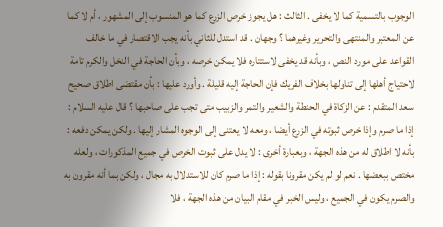الوجوب بالتسمية كما لا يخفى . الثالث : هل يجوز خرص الزرع كما هو المنسوب إلى المشهور ، أم لا كما عن المعتبر والمنتهى والتحرير وغيرهما ؟ وجهان . قد استدل للثاني بأنه يجب الاقتصار في ما خالف القواعد على مورد النص ، وبأنه قد يخفى لاستتاره فلا يمكن خرصه ، وبأن الحاجة في النخل والكرم تامة لاحتياج أهلها إلى تناولها بخلاف الفريك فإن الحاجة إليه قليلة . وأورد عليها : بأن مقتضى اطلاق صحيح سعد المتقدم : عن الزكاة في الحنطة والشعير والتمر والزبيب متى تجب على صاحبها ؟ قال عليه السلام : إذا ما صرم وإذا خرص ثبوته في الزرع أيضا ، ومعه لا يعتنى إلى الوجوه المشار إليها . ولكن يمكن دفعه : بأنه لا اطلاق له من هذه الجهة ، وبعبارة أخرى : لا يدل على ثبوت الخرص في جميع المذكورات ، ولعله مختص ببعضها . نعم لو لم يكن مقرونا بقوله : إذا ما صرم كان للاستدلال به مجال ، ولكن بما أنه مقرون به والصرم يكون في الجميع ، وليس الخبر في مقام البيان من هذه الجهة ، فلا